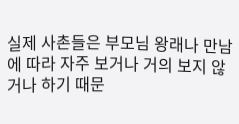실제 사촌들은 부모님 왕래나 만남에 따라 자주 보거나 거의 보지 않거나 하기 때문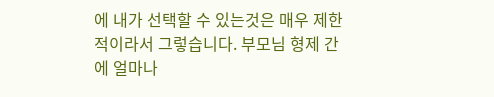에 내가 선택할 수 있는것은 매우 제한적이라서 그렇습니다. 부모님 형제 간에 얼마나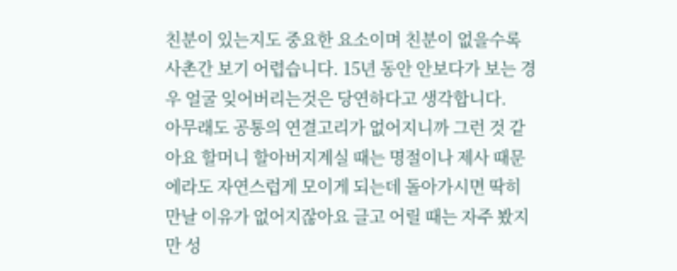친분이 있는지도 중요한 요소이며 친분이 없을수록 사촌간 보기 어렵습니다. 15년 동안 안보다가 보는 경우 얼굴 잊어버리는것은 당연하다고 생각합니다.
아무래도 공통의 연결고리가 없어지니까 그런 것 같아요 할머니 할아버지계실 때는 명절이나 제사 때문에라도 자연스럽게 모이게 되는데 돌아가시면 딱히 만날 이유가 없어지잖아요 글고 어릴 때는 자주 봤지만 성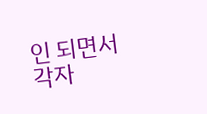인 되면서 각자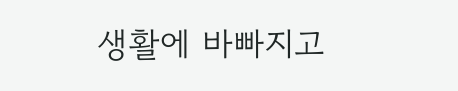생활에 바빠지고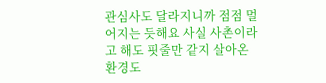관심사도 달라지니까 점점 멀어지는 듯해요 사실 사촌이라고 해도 핏줄만 같지 살아온 환경도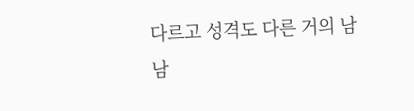다르고 성격도 다른 거의 남남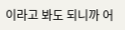이라고 봐도 되니까 어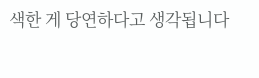색한 게 당연하다고 생각됩니다